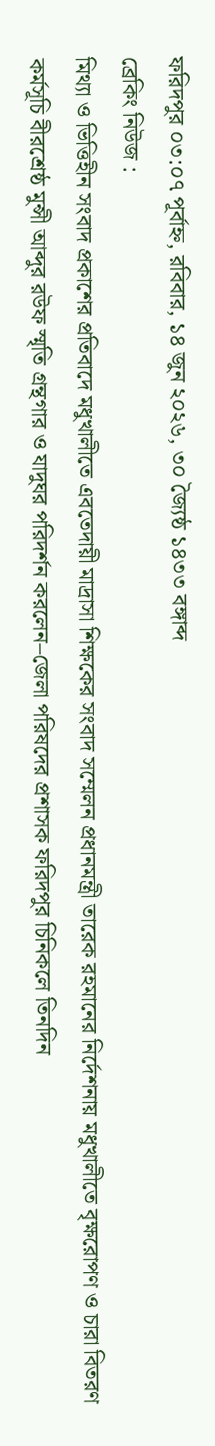ফরিদপুর ০৩:০৭ পূর্বাহ্ন, রবিবার, ১৪ জুন ২০২৬, ৩০ জ্যৈষ্ঠ ১৪৩৩ বঙ্গাব্দ
ব্রেকিং নিউজ :
মিথ্যা ও ভিত্তিহীন সংবাদ প্রকাশের প্রতিবাদে মধুখালীতে এবতেদায়ী মাদ্রাসা শিক্ষকের সংবাদ সম্মেলন প্রধানমন্ত্রী তারেক রহমানের নির্দেশনায় মধুখালীতে বৃক্ষরোপণ ও চারা বিতরণ কর্মসূচি বীরশ্রেষ্ঠ মুন্সী আব্দুর রউফ স্মৃতি গ্রন্থগার ও যাদুঘর পরিদর্শন করলেন–জেলা পরিষদের প্রশাসক ফরিদপুর চিনিকলে তিনদিন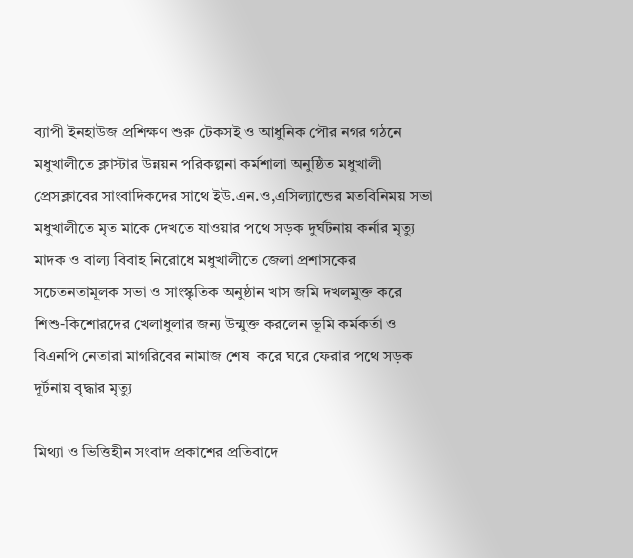ব্যাপী ইনহাউজ প্রশিক্ষণ শুরু টেকসই ও আধুনিক পৌর নগর গঠনে মধুখালীতে ক্লাস্টার উন্নয়ন পরিকল্পনা কর্মশালা অনুষ্ঠিত মধুখালী প্রেসক্লাবের সাংবাদিকদের সাথে ইউ.এন.ও,এসিল্যান্ডের মতবিনিময় সভা মধুখালীতে মৃত মাকে দেখতে যাওয়ার পথে সড়ক দুর্ঘটনায় কর্নার মৃত্যু মাদক ও বাল্য বিবাহ নিরোধে মধুখালীতে জেলা প্রশাসকের সচেতনতামূলক সভা ও সাংস্কৃতিক অনুষ্ঠান খাস জমি দখলমুক্ত করে শিশু-কিশোরদের খেলাধুলার জন্য উন্মুক্ত করলেন ভূমি কর্মকর্তা ও বিএনপি নেতারা মাগরিবের নামাজ শেষ  করে ঘরে ফেরার পথে সড়ক দূর্টনায় বৃদ্ধার মৃত্যু

মিথ্যা ও ভিত্তিহীন সংবাদ প্রকাশের প্রতিবাদে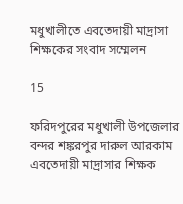মধুখালীতে এবতেদায়ী মাদ্রাসা শিক্ষকের সংবাদ সম্মেলন

15

ফরিদপুরের মধুখালী উপজেলার বন্দর শঙ্করপুর দারুল আরকাম এবতেদায়ী মাদ্রাসার শিক্ষক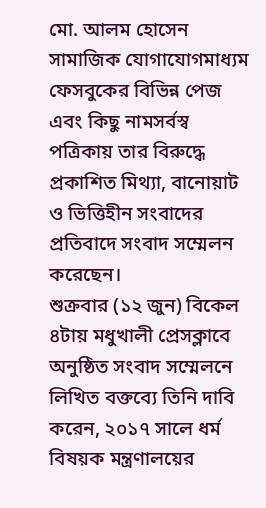মো. আলম হোসেন সামাজিক যোগাযোগমাধ্যম ফেসবুকের বিভিন্ন পেজ এবং কিছু নামসর্বস্ব পত্রিকায় তার বিরুদ্ধে প্রকাশিত মিথ্যা, বানোয়াট ও ভিত্তিহীন সংবাদের প্রতিবাদে সংবাদ সম্মেলন করেছেন।
শুক্রবার (১২ জুন) বিকেল ৪টায় মধুখালী প্রেসক্লাবে অনুষ্ঠিত সংবাদ সম্মেলনে লিখিত বক্তব্যে তিনি দাবি করেন, ২০১৭ সালে ধর্ম বিষয়ক মন্ত্রণালয়ের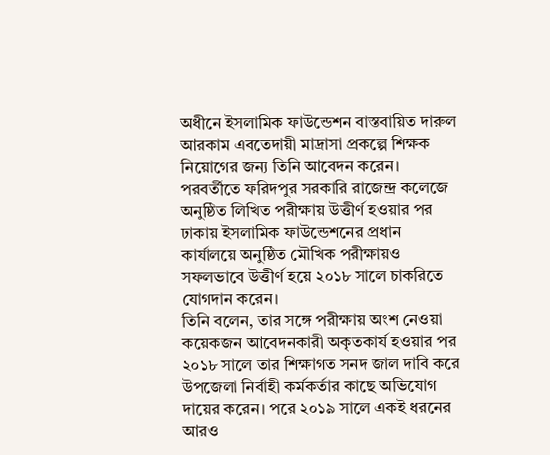অধীনে ইসলামিক ফাউন্ডেশন বাস্তবায়িত দারুল আরকাম এবতেদায়ী মাদ্রাসা প্রকল্পে শিক্ষক নিয়োগের জন্য তিনি আবেদন করেন। পরবর্তীতে ফরিদপুর সরকারি রাজেন্দ্র কলেজে অনুষ্ঠিত লিখিত পরীক্ষায় উত্তীর্ণ হওয়ার পর ঢাকায় ইসলামিক ফাউন্ডেশনের প্রধান কার্যালয়ে অনুষ্ঠিত মৌখিক পরীক্ষায়ও সফলভাবে উত্তীর্ণ হয়ে ২০১৮ সালে চাকরিতে যোগদান করেন।
তিনি বলেন, তার সঙ্গে পরীক্ষায় অংশ নেওয়া কয়েকজন আবেদনকারী অকৃতকার্য হওয়ার পর ২০১৮ সালে তার শিক্ষাগত সনদ জাল দাবি করে উপজেলা নির্বাহী কর্মকর্তার কাছে অভিযোগ দায়ের করেন। পরে ২০১৯ সালে একই ধরনের আরও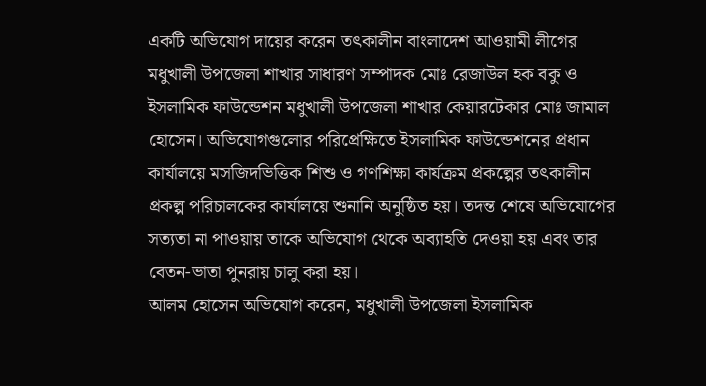একটি অভিযোগ দায়ের করেন তৎকালীন বাংলাদেশ আওয়ামী লীগের মধুখালী উপজেলা শাখার সাধারণ সম্পাদক মোঃ রেজাউল হক বকু ও ইসলামিক ফাউন্ডেশন মধুখালী উপজেলা শাখার কেয়ারটেকার মোঃ জামাল হোসেন। অভিযোগগুলোর পরিপ্রেক্ষিতে ইসলামিক ফাউন্ডেশনের প্রধান কার্যালয়ে মসজিদভিত্তিক শিশু ও গণশিক্ষা কার্যক্রম প্রকল্পের তৎকালীন প্রকল্প পরিচালকের কার্যালয়ে শুনানি অনুষ্ঠিত হয়। তদন্ত শেষে অভিযোগের সত্যতা না পাওয়ায় তাকে অভিযোগ থেকে অব্যাহতি দেওয়া হয় এবং তার বেতন-ভাতা পুনরায় চালু করা হয়।
আলম হোসেন অভিযোগ করেন, মধুখালী উপজেলা ইসলামিক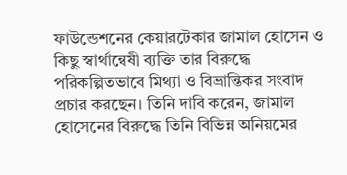ফাউন্ডেশনের কেয়ারটেকার জামাল হোসেন ও কিছু স্বার্থান্বেষী ব্যক্তি তার বিরুদ্ধে পরিকল্পিতভাবে মিথ্যা ও বিভ্রান্তিকর সংবাদ প্রচার করছেন। তিনি দাবি করেন, জামাল হোসেনের বিরুদ্ধে তিনি বিভিন্ন অনিয়মের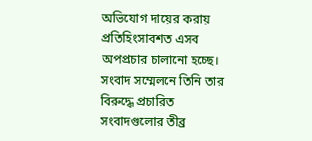অভিযোগ দায়ের করায় প্রতিহিংসাবশত এসব অপপ্রচার চালানো হচ্ছে।
সংবাদ সম্মেলনে তিনি তার বিরুদ্ধে প্রচারিত সংবাদগুলোর তীব্র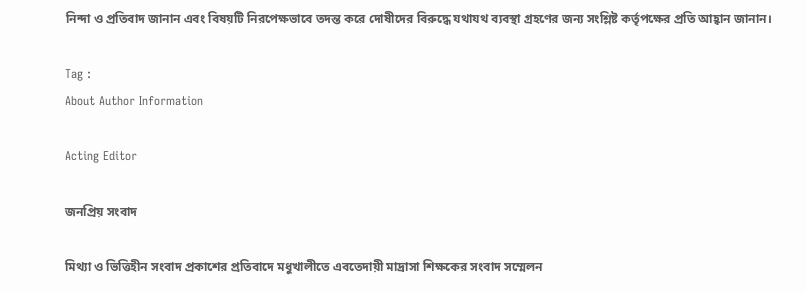নিন্দা ও প্রতিবাদ জানান এবং বিষয়টি নিরপেক্ষভাবে তদন্ত করে দোষীদের বিরুদ্ধে যথাযথ ব্যবস্থা গ্রহণের জন্য সংশ্লিষ্ট কর্তৃপক্ষের প্রতি আহ্বান জানান।

Tag :
About Author Information

Acting Editor

জনপ্রিয় সংবাদ

মিথ্যা ও ভিত্তিহীন সংবাদ প্রকাশের প্রতিবাদে মধুখালীতে এবতেদায়ী মাদ্রাসা শিক্ষকের সংবাদ সম্মেলন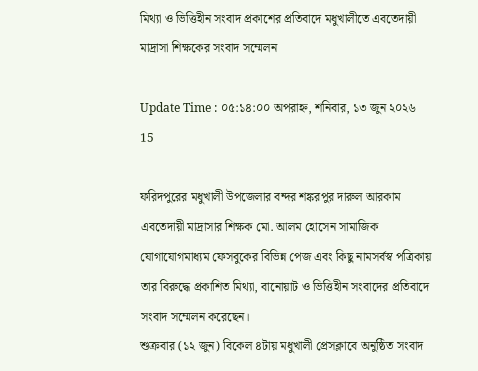মিথ্যা ও ভিত্তিহীন সংবাদ প্রকাশের প্রতিবাদে মধুখালীতে এবতেদায়ী মাদ্রাসা শিক্ষকের সংবাদ সম্মেলন

Update Time : ০৫:১৪:০০ অপরাহ্ন, শনিবার, ১৩ জুন ২০২৬
15

ফরিদপুরের মধুখালী উপজেলার বন্দর শঙ্করপুর দারুল আরকাম এবতেদায়ী মাদ্রাসার শিক্ষক মো. আলম হোসেন সামাজিক যোগাযোগমাধ্যম ফেসবুকের বিভিন্ন পেজ এবং কিছু নামসর্বস্ব পত্রিকায় তার বিরুদ্ধে প্রকাশিত মিথ্যা, বানোয়াট ও ভিত্তিহীন সংবাদের প্রতিবাদে সংবাদ সম্মেলন করেছেন।
শুক্রবার (১২ জুন) বিকেল ৪টায় মধুখালী প্রেসক্লাবে অনুষ্ঠিত সংবাদ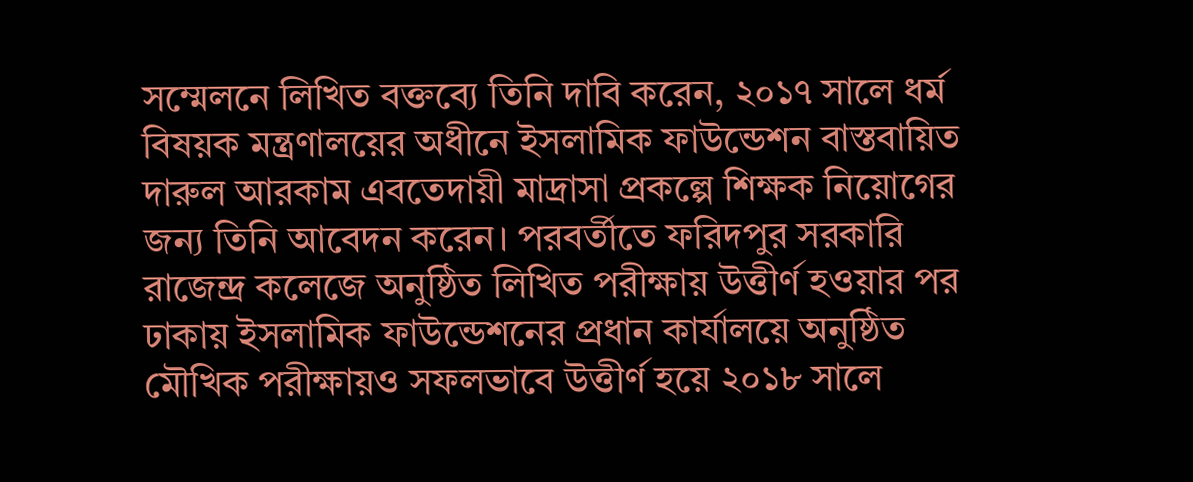সম্মেলনে লিখিত বক্তব্যে তিনি দাবি করেন, ২০১৭ সালে ধর্ম বিষয়ক মন্ত্রণালয়ের অধীনে ইসলামিক ফাউন্ডেশন বাস্তবায়িত দারুল আরকাম এবতেদায়ী মাদ্রাসা প্রকল্পে শিক্ষক নিয়োগের জন্য তিনি আবেদন করেন। পরবর্তীতে ফরিদপুর সরকারি রাজেন্দ্র কলেজে অনুষ্ঠিত লিখিত পরীক্ষায় উত্তীর্ণ হওয়ার পর ঢাকায় ইসলামিক ফাউন্ডেশনের প্রধান কার্যালয়ে অনুষ্ঠিত মৌখিক পরীক্ষায়ও সফলভাবে উত্তীর্ণ হয়ে ২০১৮ সালে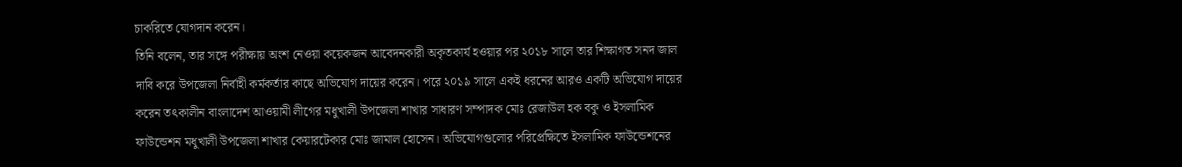চাকরিতে যোগদান করেন।
তিনি বলেন, তার সঙ্গে পরীক্ষায় অংশ নেওয়া কয়েকজন আবেদনকারী অকৃতকার্য হওয়ার পর ২০১৮ সালে তার শিক্ষাগত সনদ জাল দাবি করে উপজেলা নির্বাহী কর্মকর্তার কাছে অভিযোগ দায়ের করেন। পরে ২০১৯ সালে একই ধরনের আরও একটি অভিযোগ দায়ের করেন তৎকালীন বাংলাদেশ আওয়ামী লীগের মধুখালী উপজেলা শাখার সাধারণ সম্পাদক মোঃ রেজাউল হক বকু ও ইসলামিক ফাউন্ডেশন মধুখালী উপজেলা শাখার কেয়ারটেকার মোঃ জামাল হোসেন। অভিযোগগুলোর পরিপ্রেক্ষিতে ইসলামিক ফাউন্ডেশনের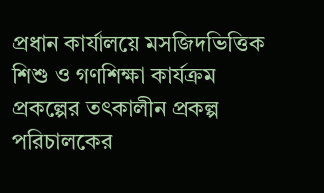প্রধান কার্যালয়ে মসজিদভিত্তিক শিশু ও গণশিক্ষা কার্যক্রম প্রকল্পের তৎকালীন প্রকল্প পরিচালকের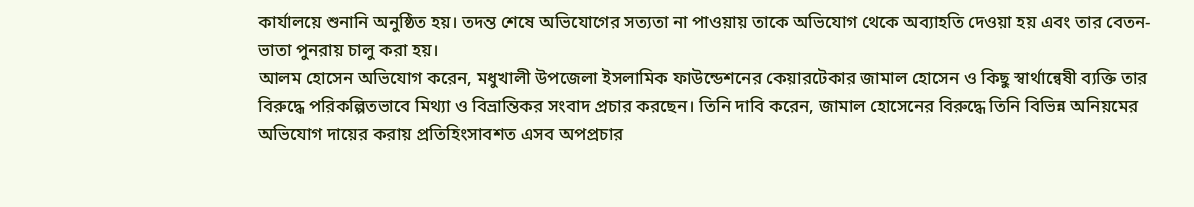কার্যালয়ে শুনানি অনুষ্ঠিত হয়। তদন্ত শেষে অভিযোগের সত্যতা না পাওয়ায় তাকে অভিযোগ থেকে অব্যাহতি দেওয়া হয় এবং তার বেতন-ভাতা পুনরায় চালু করা হয়।
আলম হোসেন অভিযোগ করেন, মধুখালী উপজেলা ইসলামিক ফাউন্ডেশনের কেয়ারটেকার জামাল হোসেন ও কিছু স্বার্থান্বেষী ব্যক্তি তার বিরুদ্ধে পরিকল্পিতভাবে মিথ্যা ও বিভ্রান্তিকর সংবাদ প্রচার করছেন। তিনি দাবি করেন, জামাল হোসেনের বিরুদ্ধে তিনি বিভিন্ন অনিয়মের অভিযোগ দায়ের করায় প্রতিহিংসাবশত এসব অপপ্রচার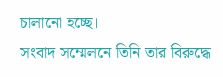চালানো হচ্ছে।
সংবাদ সম্মেলনে তিনি তার বিরুদ্ধে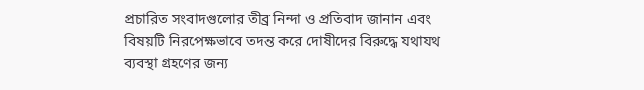প্রচারিত সংবাদগুলোর তীব্র নিন্দা ও প্রতিবাদ জানান এবং বিষয়টি নিরপেক্ষভাবে তদন্ত করে দোষীদের বিরুদ্ধে যথাযথ ব্যবস্থা গ্রহণের জন্য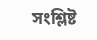সংশ্লিষ্ট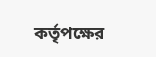কর্তৃপক্ষের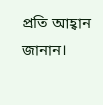প্রতি আহ্বান জানান।